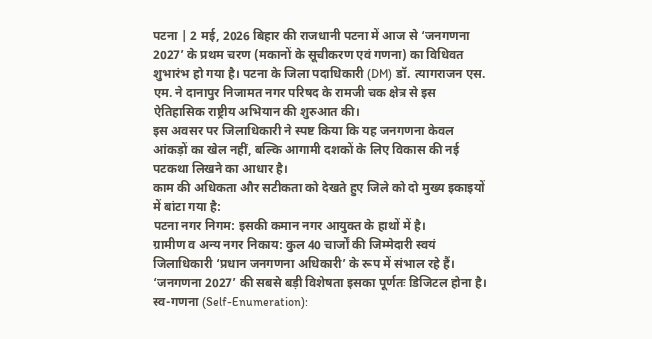पटना | 2 मई, 2026 बिहार की राजधानी पटना में आज से ‘जनगणना 2027’ के प्रथम चरण (मकानों के सूचीकरण एवं गणना) का विधिवत शुभारंभ हो गया है। पटना के जिला पदाधिकारी (DM) डॉ. त्यागराजन एस. एम. ने दानापुर निजामत नगर परिषद के रामजी चक क्षेत्र से इस ऐतिहासिक राष्ट्रीय अभियान की शुरुआत की।
इस अवसर पर जिलाधिकारी ने स्पष्ट किया कि यह जनगणना केवल आंकड़ों का खेल नहीं, बल्कि आगामी दशकों के लिए विकास की नई पटकथा लिखने का आधार है।
काम की अधिकता और सटीकता को देखते हुए जिले को दो मुख्य इकाइयों में बांटा गया है:
पटना नगर निगम: इसकी कमान नगर आयुक्त के हाथों में है।
ग्रामीण व अन्य नगर निकाय: कुल 40 चार्जों की जिम्मेदारी स्वयं जिलाधिकारी ‘प्रधान जनगणना अधिकारी’ के रूप में संभाल रहे हैं।
‘जनगणना 2027’ की सबसे बड़ी विशेषता इसका पूर्णतः डिजिटल होना है।
स्व-गणना (Self-Enumeration):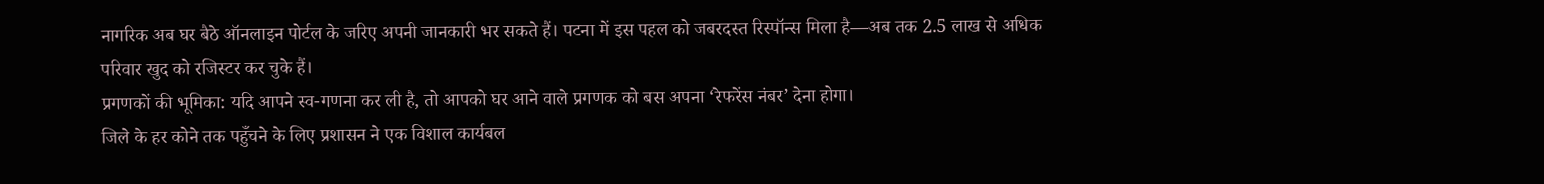नागरिक अब घर बैठे ऑनलाइन पोर्टल के जरिए अपनी जानकारी भर सकते हैं। पटना में इस पहल को जबरदस्त रिस्पॉन्स मिला है—अब तक 2.5 लाख से अधिक परिवार खुद को रजिस्टर कर चुके हैं।
प्रगणकों की भूमिका: यदि आपने स्व-गणना कर ली है, तो आपको घर आने वाले प्रगणक को बस अपना ‘रेफरेंस नंबर’ देना होगा।
जिले के हर कोने तक पहुँचने के लिए प्रशासन ने एक विशाल कार्यबल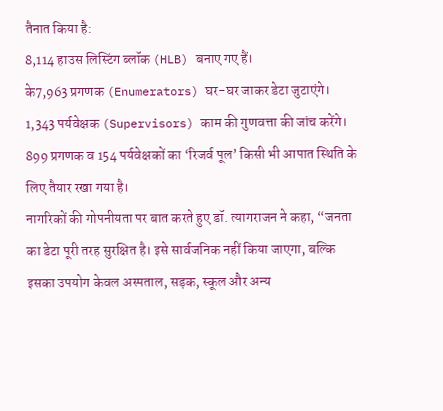तैनात किया है:
8,114 हाउस लिस्टिंग ब्लॉक (HLB) बनाए गए हैं।
के7,963 प्रगणक (Enumerators) घर-घर जाकर डेटा जुटाएंगे।
1,343 पर्यवेक्षक (Supervisors) काम की गुणवत्ता की जांच करेंगे।
899 प्रगणक व 154 पर्यवेक्षकों का ‘रिजर्व पूल’ किसी भी आपात स्थिति के लिए तैयार रखा गया है।
नागरिकों की गोपनीयता पर बात करते हुए डॉ. त्यागराजन ने कहा, “जनता का डेटा पूरी तरह सुरक्षित है। इसे सार्वजनिक नहीं किया जाएगा, बल्कि इसका उपयोग केवल अस्पताल, सड़क, स्कूल और अन्य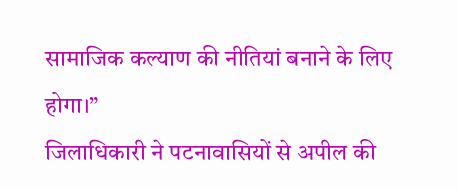सामाजिक कल्याण की नीतियां बनाने के लिए होगा।”
जिलाधिकारी ने पटनावासियों से अपील की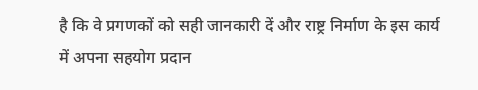है कि वे प्रगणकों को सही जानकारी दें और राष्ट्र निर्माण के इस कार्य में अपना सहयोग प्रदान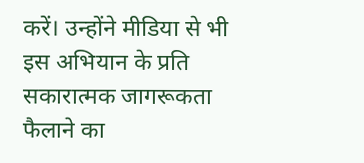करें। उन्होंने मीडिया से भी इस अभियान के प्रति सकारात्मक जागरूकता फैलाने का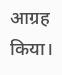आग्रह किया।